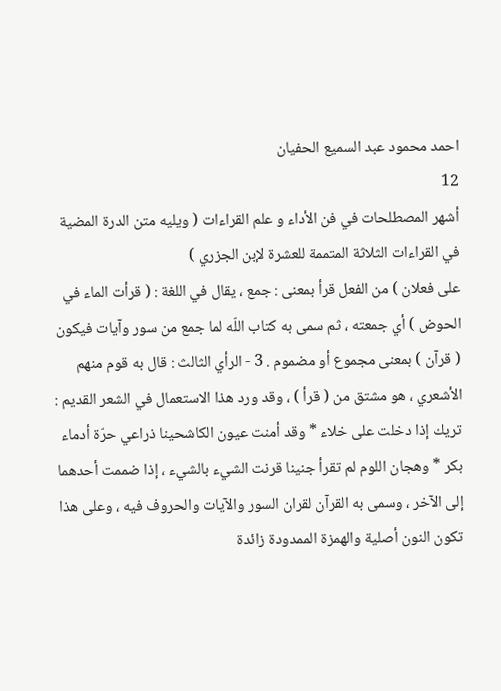احمد محمود عبد السميع الحفيان
12
أشهر المصطلحات في فن الأداء و علم القراءات ( ويليه متن الدرة المضية في القراءات الثلاثة المتممة للعشرة لإبن الجزري )
على فعلان ) من الفعل قرأ بمعنى : جمع ، يقال في اللغة : ( قرأت الماء في الحوض ) أي جمعته ، ثم سمى به كتاب اللّه لما جمع من سور وآيات فيكون ( قرآن ) بمعنى مجموع أو مضموم . 3 - الرأي الثالث : قال به قوم منهم الأشعري ، هو مشتق من ( قرأ ) ، وقد ورد هذا الاستعمال في الشعر القديم : تريك إذا دخلت على خلاء * وقد أمنت عيون الكاشحينا ذراعي حرّة أدماء بكر * وهجان اللوم لم تقرأ جنينا قرنت الشيء بالشيء ، إذا ضممت أحدهما إلى الآخر ، وسمى به القرآن لقران السور والآيات والحروف فيه ، وعلى هذا تكون النون أصلية والهمزة الممدودة زائدة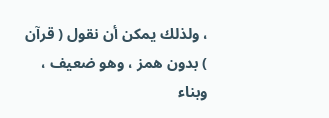، ولذلك يمكن أن نقول ( قرآن ) بدون همز ، وهو ضعيف ، وبناء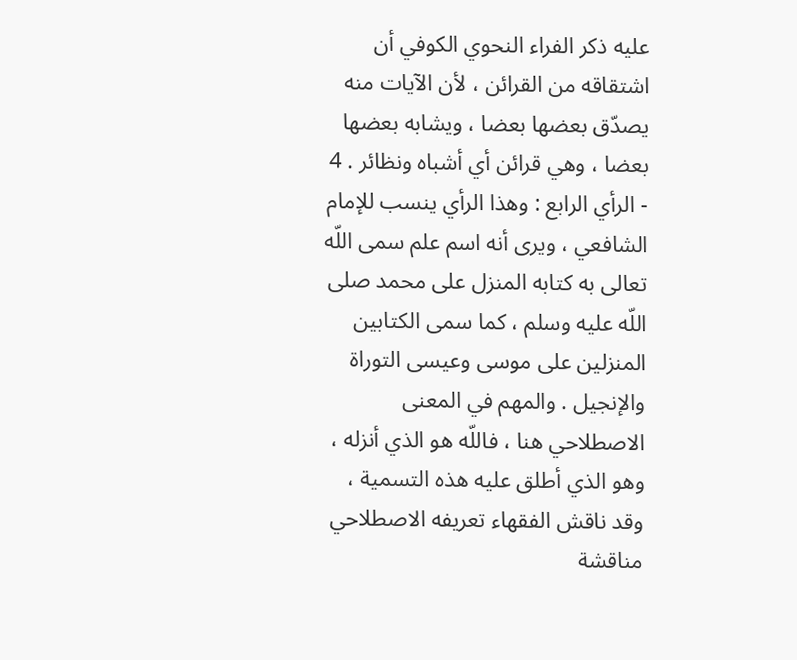عليه ذكر الفراء النحوي الكوفي أن اشتقاقه من القرائن ، لأن الآيات منه يصدّق بعضها بعضا ، ويشابه بعضها بعضا ، وهي قرائن أي أشباه ونظائر . 4 - الرأي الرابع : وهذا الرأي ينسب للإمام الشافعي ، ويرى أنه اسم علم سمى اللّه تعالى به كتابه المنزل على محمد صلى اللّه عليه وسلم ، كما سمى الكتابين المنزلين على موسى وعيسى التوراة والإنجيل . والمهم في المعنى الاصطلاحي هنا ، فاللّه هو الذي أنزله ، وهو الذي أطلق عليه هذه التسمية ، وقد ناقش الفقهاء تعريفه الاصطلاحي مناقشة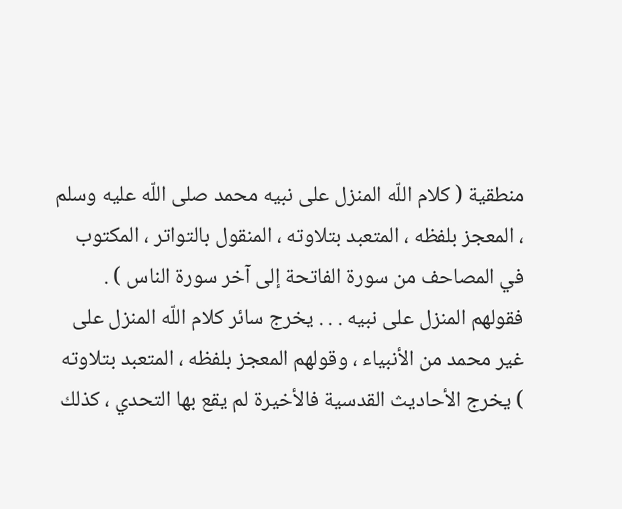منطقية ( كلام اللّه المنزل على نبيه محمد صلى اللّه عليه وسلم ، المعجز بلفظه ، المتعبد بتلاوته ، المنقول بالتواتر ، المكتوب في المصاحف من سورة الفاتحة إلى آخر سورة الناس ) . فقولهم المنزل على نبيه . . . يخرج سائر كلام اللّه المنزل على غير محمد من الأنبياء ، وقولهم المعجز بلفظه ، المتعبد بتلاوته ) يخرج الأحاديث القدسية فالأخيرة لم يقع بها التحدي ، كذلك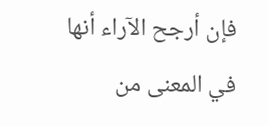فإن أرجح الآراء أنها في المعنى من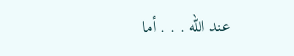عند اللّه . . . أما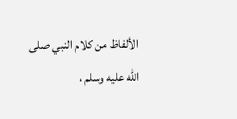الألفاظ من كلام النبي صلى اللّه عليه وسلم ،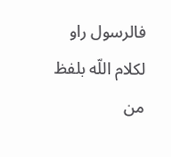فالرسول راو لكلام اللّه بلفظ من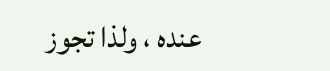عنده ، ولذا تجوز